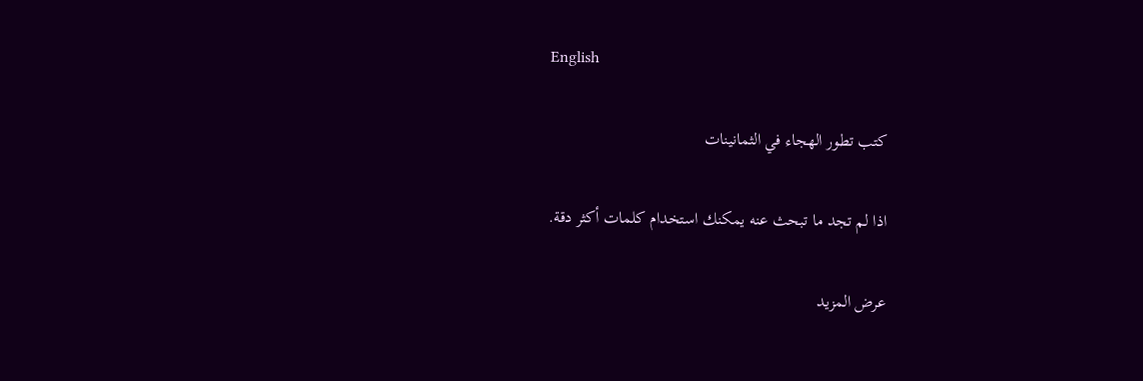English

كتب تطور الهجاء في الثمانينات

اذا لم تجد ما تبحث عنه يمكنك استخدام كلمات أكثر دقة.

عرض المزيد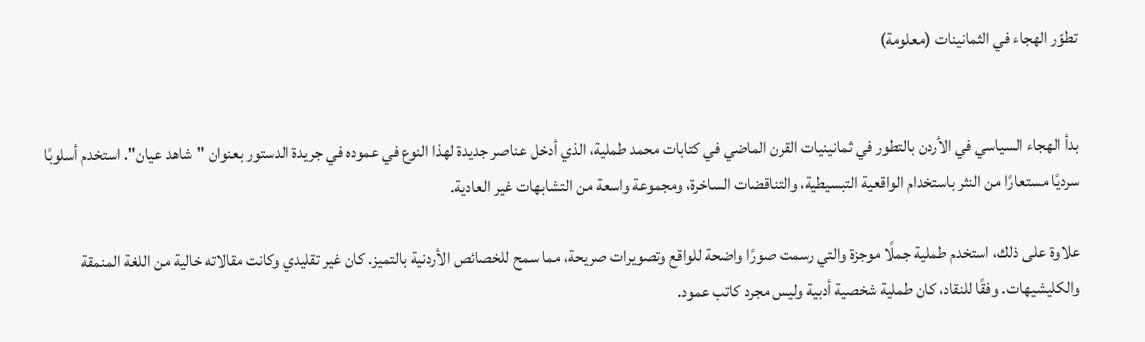تطوّر الهجاء في الثمانينات (معلومة)


بدأ الهجاء السياسي في الأردن بالتطور في ثمانينيات القرن الماضي في كتابات محمد طملية، الذي أدخل عناصر جديدة لهذا النوع في عموده في جريدة الدستور بعنوان "شاهد عيان". استخدم أسلوبًا سرديًا مستعارًا من النثر باستخدام الواقعية التبسيطية، والتناقضات الساخرة، ومجموعة واسعة من التشابهات غير العادية.

علاوة على ذلك، استخدم طملية جملًا موجزة والتي رسمت صورًا واضحة للواقع وتصويرات صريحة، مما سمح للخصائص الأردنية بالتميز. كان غير تقليدي وكانت مقالاته خالية من اللغة المنمقة والكليشيهات. وفقًا للنقاد، كان طملية شخصية أدبية وليس مجرد كاتب عمود.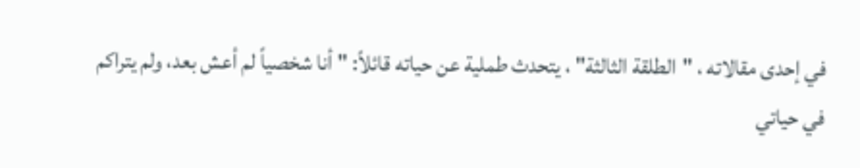في إحدى مقالاته ، "الطلقة الثالثة" ، يتحدث طملية عن حياته قائلاً: " أنا شخصياً لم أعش بعد، ولم يتراكم في حياتي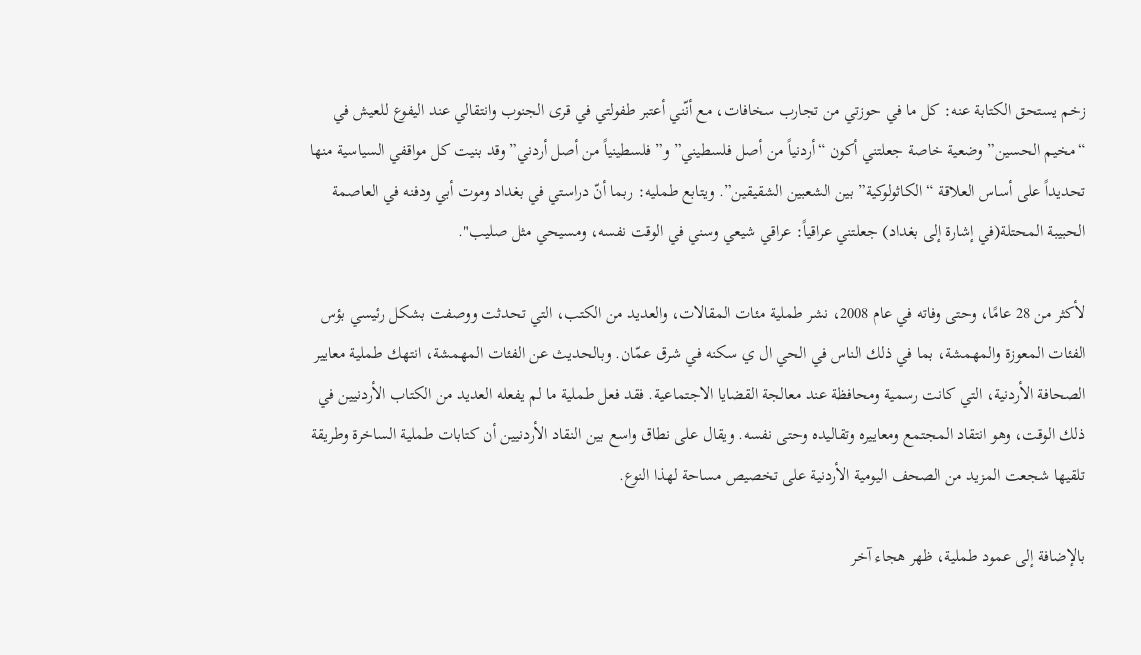زخم يستحق الكتابة عنه: كل ما في حوزتي من تجارب سخافات، مع أنّني أعتبر طفولتي في قرى الجنوب وانتقالي عند اليفوع للعيش في “مخيم الحسين” وضعية خاصة جعلتني أكون “أردنياً من أصل فلسطيني” و”فلسطينياً من أصل أردني” وقد بنيت كل مواقفي السياسية منها تحديداً على أساس العلاقة “الكاثولوكية” بين الشعبين الشقيقين”. ويتابع طمليه: ربما أنّ دراستي في بغداد وموت أبي ودفنه في العاصمة الحبيبة المحتلة(في إشارة إلى بغداد) جعلتني عراقياً: عراقي شيعي وسني في الوقت نفسه، ومسيحي مثل صليب".

لأكثر من 28 عامًا، وحتى وفاته في عام 2008، نشر طملية مئات المقالات، والعديد من الكتب، التي تحدثت ووصفت بشكل رئيسي بؤس الفئات المعوزة والمهمشة، بما في ذلك الناس في الحي ال ي سكنه في شرق عمّان. وبالحديث عن الفئات المهمشة، انتهك طملية معايير الصحافة الأردنية، التي كانت رسمية ومحافظة عند معالجة القضايا الاجتماعية. فقد فعل طملية ما لم يفعله العديد من الكتاب الأردنيين في ذلك الوقت، وهو انتقاد المجتمع ومعاييره وتقاليده وحتى نفسه. ويقال على نطاق واسع بين النقاد الأردنيين أن كتابات طملية الساخرة وطريقة تلقيها شجعت المزيد من الصحف اليومية الأردنية على تخصيص مساحة لهذا النوع.

بالإضافة إلى عمود طملية، ظهر هجاء آخر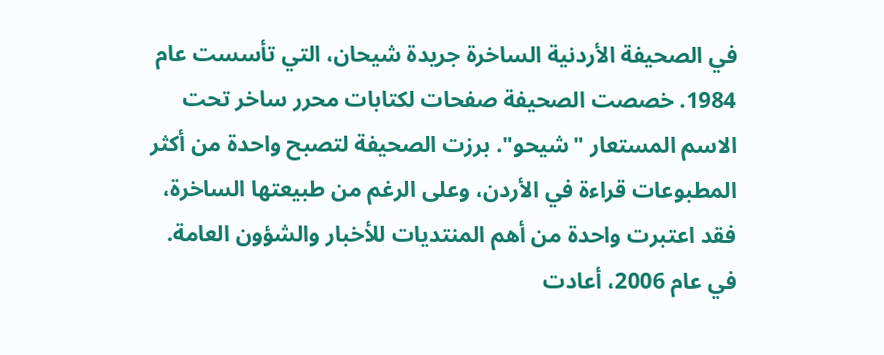في الصحيفة الأردنية الساخرة جريدة شيحان، التي تأسست عام 1984. خصصت الصحيفة صفحات لكتابات محرر ساخر تحت الاسم المستعار "شيحو". برزت الصحيفة لتصبح واحدة من أكثر المطبوعات قراءة في الأردن، وعلى الرغم من طبيعتها الساخرة، فقد اعتبرت واحدة من أهم المنتديات للأخبار والشؤون العامة. في عام 2006، أعادت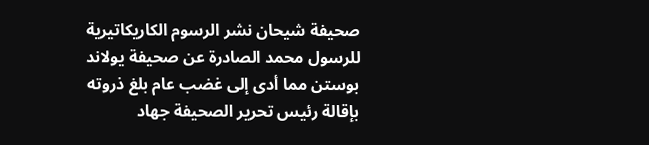صحيفة شيحان نشر الرسوم الكاريكاتيرية للرسول محمد الصادرة عن صحيفة يولاند بوستن مما أدى إلى غضب عام بلغ ذروته بإقالة رئيس تحرير الصحيفة جهاد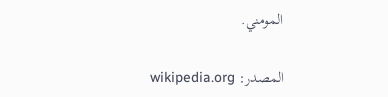المومني.

المصدر: wikipedia.org